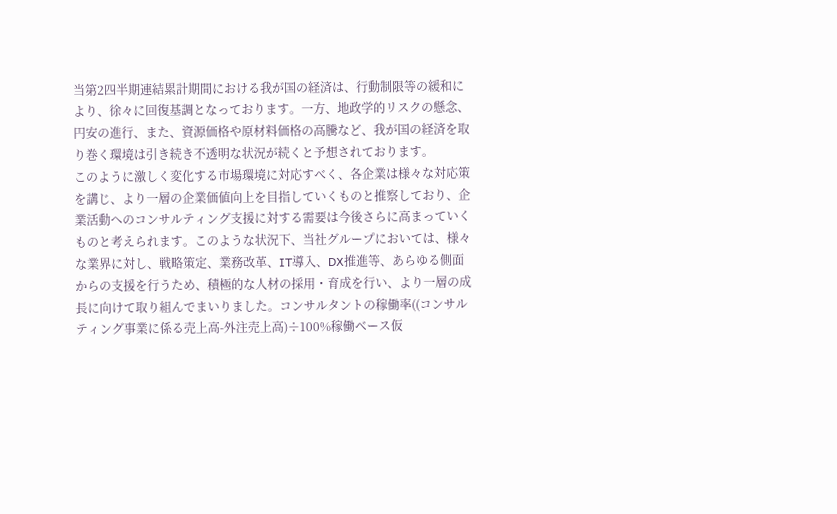当第2四半期連結累計期間における我が国の経済は、行動制限等の緩和により、徐々に回復基調となっております。一方、地政学的リスクの懸念、円安の進行、また、資源価格や原材料価格の高騰など、我が国の経済を取り巻く環境は引き続き不透明な状況が続くと予想されております。
このように激しく変化する市場環境に対応すべく、各企業は様々な対応策を講じ、より一層の企業価値向上を目指していくものと推察しており、企業活動へのコンサルティング支援に対する需要は今後さらに高まっていくものと考えられます。このような状況下、当社グループにおいては、様々な業界に対し、戦略策定、業務改革、IT導入、DX推進等、あらゆる側面からの支援を行うため、積極的な人材の採用・育成を行い、より一層の成長に向けて取り組んでまいりました。コンサルタントの稼働率((コンサルティング事業に係る売上高-外注売上高)÷100%稼働ベース仮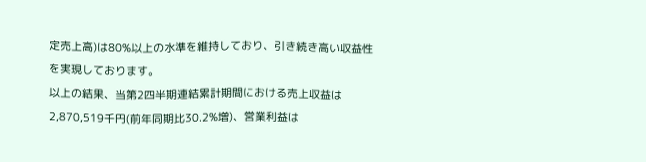定売上高)は80%以上の水準を維持しており、引き続き高い収益性を実現しております。
以上の結果、当第2四半期連結累計期間における売上収益は2,870,519千円(前年同期比30.2%増)、営業利益は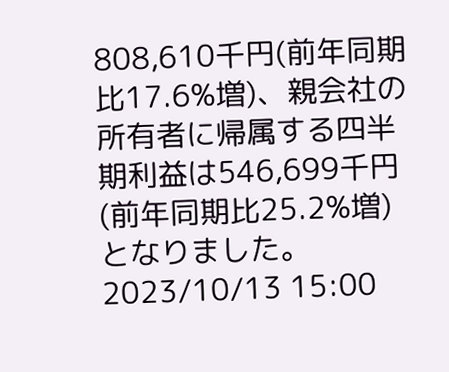808,610千円(前年同期比17.6%増)、親会社の所有者に帰属する四半期利益は546,699千円(前年同期比25.2%増)となりました。
2023/10/13 15:00